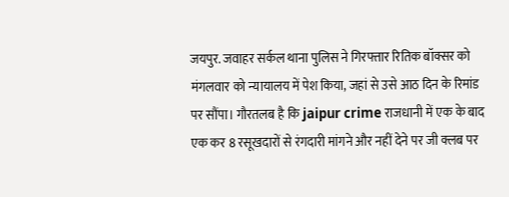जयपुर. जवाहर सर्कल थाना पुलिस ने गिरफ्तार रितिक बॉक्सर को मंगलवार को न्यायालय में पेश किया, जहां से उसे आठ दिन के रिमांड पर सौंपा। गौरतलब है कि jaipur crime राजधानी में एक के बाद एक कर 8 रसूखदारों से रंगदारी मांगने और नहीं देने पर जी क्लब पर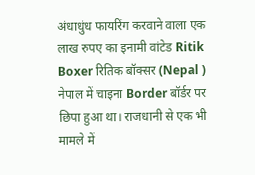अंधाधुंध फायरिंग करवाने वाला एक लाख रुपए का इनामी वांटेड Ritik Boxer रितिक बॉक्सर (Nepal ) नेपाल में चाइना Border बॉर्डर पर छिपा हुआ था। राजधानी से एक भी मामले में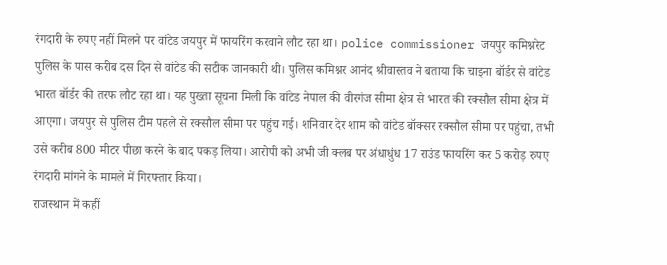रंगदारी के रुपए नहीं मिलने पर वांटेड जयपुर में फायरिंग करवाने लौट रहा था। police commissioner जयपुर कमिश्नरेट पुलिस के पास करीब दस दिन से वांटेड की सटीक जानकारी थी। पुलिस कमिश्नर आनंद श्रीवास्तव ने बताया कि चाइना बॉर्डर से वांटेड भारत बॉर्डर की तरफ लौट रहा था। यह पुख्ता सूचना मिली कि वांटेड नेपाल की वीरगंज सीमा क्षेत्र से भारत की रक्सौल सीमा क्षेत्र में आएगा। जयपुर से पुलिस टीम पहले से रक्सौल सीमा पर पहुंच गई। शनिवार देर शाम को वांटेड बॉक्सर रक्सौल सीमा पर पहुंचा, तभी उसे करीब 800 मीटर पीछा करने के बाद पकड़ लिया। आरोपी को अभी जी क्लब पर अंधाधुंध 17 राउंड फायरिंग कर 5 करोड़ रुपए रंगदारी मांगने के मामले में गिरफ्तार किया।
राजस्थान में कहीं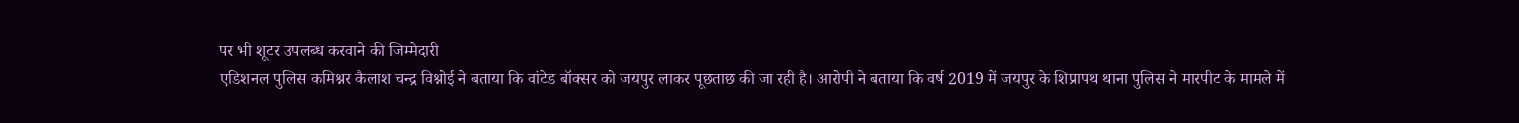पर भी शूटर उपलब्ध करवाने की जिम्मेदारी
एडिशनल पुलिस कमिश्नर कैलाश चन्द्र विश्नोई ने बताया कि वांटेड बॉक्सर को जयपुर लाकर पूछताछ की जा रही है। आरोपी ने बताया कि वर्ष 2019 में जयपुर के शिप्रापथ थाना पुलिस ने मारपीट के मामले में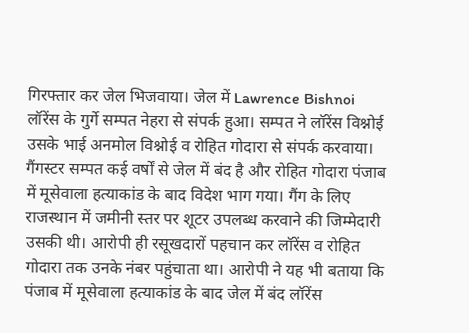गिरफ्तार कर जेल भिजवाया। जेल में Lawrence Bishnoi लॉरेंस के गुर्गे सम्पत नेहरा से संपर्क हुआ। सम्पत ने लॉरेंस विश्नोई उसके भाई अनमोल विश्नोई व रोहित गोदारा से संपर्क करवाया। गैंगस्टर सम्पत कई वर्षों से जेल में बंद है और रोहित गोदारा पंजाब में मूसेवाला हत्याकांड के बाद विदेश भाग गया। गैंग के लिए राजस्थान में जमीनी स्तर पर शूटर उपलब्ध करवाने की जिम्मेदारी उसकी थी। आरोपी ही रसूखदारों पहचान कर लॉरेंस व रोहित गोदारा तक उनके नंबर पहुंचाता था। आरोपी ने यह भी बताया कि पंजाब में मूसेवाला हत्याकांड के बाद जेल में बंद लॉरेंस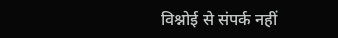विश्नोई से संपर्क नहीं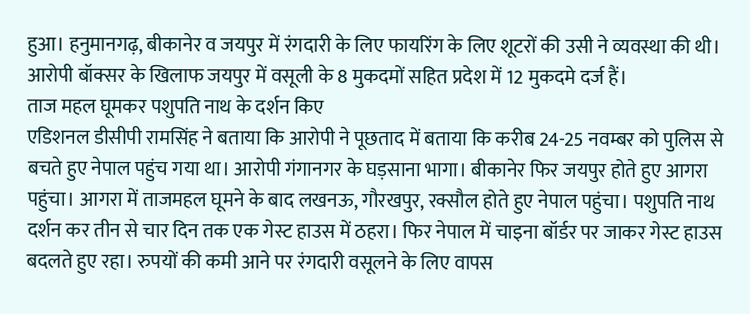हुआ। हनुमानगढ़, बीकानेर व जयपुर में रंगदारी के लिए फायरिंग के लिए शूटरों की उसी ने व्यवस्था की थी। आरोपी बॉक्सर के खिलाफ जयपुर में वसूली के 8 मुकदमों सहित प्रदेश में 12 मुकदमे दर्ज हैं।
ताज महल घूमकर पशुपति नाथ के दर्शन किए
एडिशनल डीसीपी रामसिंह ने बताया कि आरोपी ने पूछताद में बताया कि करीब 24-25 नवम्बर को पुलिस से बचते हुए नेपाल पहुंच गया था। आरोपी गंगानगर के घड़साना भागा। बीकानेर फिर जयपुर होते हुए आगरा पहुंचा। आगरा में ताजमहल घूमने के बाद लखनऊ, गौरखपुर, रक्सौल होते हुए नेपाल पहुंचा। पशुपति नाथ दर्शन कर तीन से चार दिन तक एक गेस्ट हाउस में ठहरा। फिर नेपाल में चाइना बॉर्डर पर जाकर गेस्ट हाउस बदलते हुए रहा। रुपयों की कमी आने पर रंगदारी वसूलने के लिए वापस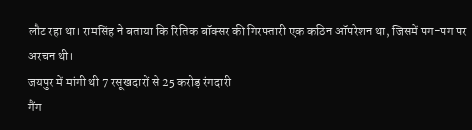लौट रहा था। रामसिंह ने बताया कि रितिक बॉक्सर की गिरफ्तारी एक कठिन ऑपरेशन था, जिसमें पग-पग पर अरचन थी।
जयपुर में मांगी थी 7 रसूखदारों से 25 करोड़ रंगदारी
गैंग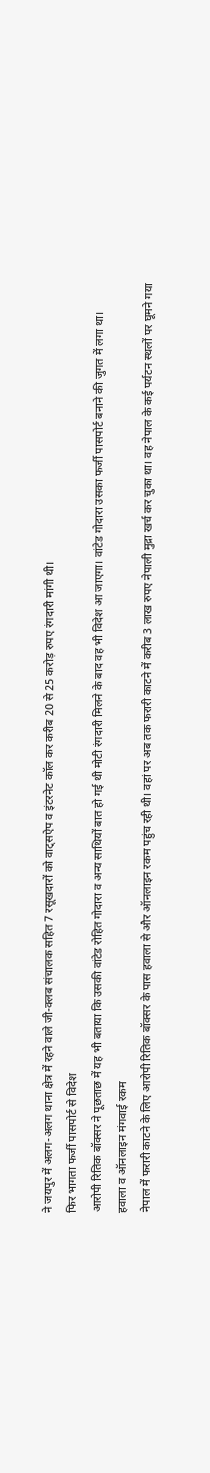ने जयपुर में अलग-अलग थाना क्षेत्र में रहने वाले जी-क्लब संचालक सहित 7 रसूखदारों को वाट्सऐप व इंटरनेट कॉल कर करीब 20 से 25 करोड़ रुपए रंगदारी मांगी थी।
फिर भागता फर्जी पासपोर्ट से विदेश
आरोपी रितिक बॉक्सर ने पूछताछ में यह भी बताया कि उसकी वांटेड रोहित गोदारा व अन्य साथियों बात हो गई थी मोटी रंगदारी मिलने के बाद वह भी विदेश आ जाएगा। वांटेड गोदारा उसका फर्जी पासपोर्ट बनाने की जुगत में लगा था।
हवाला व ऑनलाइन मंगवाई रकम
नेपाल में फरारी काटने के लिए आरोपी रितिक बॉक्सर के पास हवाला से और ऑनलाइन रकम पहुंच रही थी। वहां पर अब तक फरारी काटने में करीब 3 लाख रुपए नेपाली मुद्रा खर्च कर चुका था। वह नेपाल के कई पर्यटन स्थलों पर घूमने गया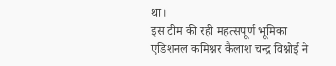था।
इस टीम की रही महत्सपूर्ण भूमिका
एडिशनल कमिश्नर कैलाश चन्द्र विश्नोई ने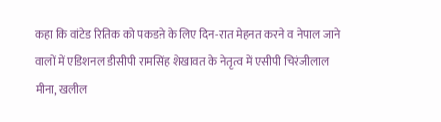कहा कि वांटेड रितिक को पकडऩे के लिए दिन-रात मेहनत करने व नेपाल जाने वालों में एडिशनल डीसीपी रामसिंह शेखावत के नेतृत्व में एसीपी चिरंजीलाल मीना, खलील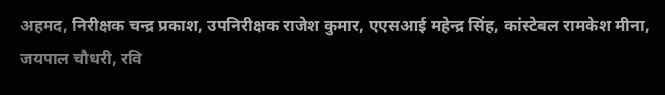अहमद, निरीक्षक चन्द्र प्रकाश, उपनिरीक्षक राजेश कुमार, एएसआई महेन्द्र सिंह, कांस्टेबल रामकेश मीना, जयपाल चौधरी, रवि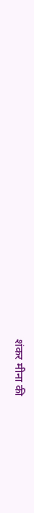शंकर मीना की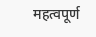महत्वपूर्ण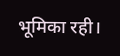भूमिका रही।